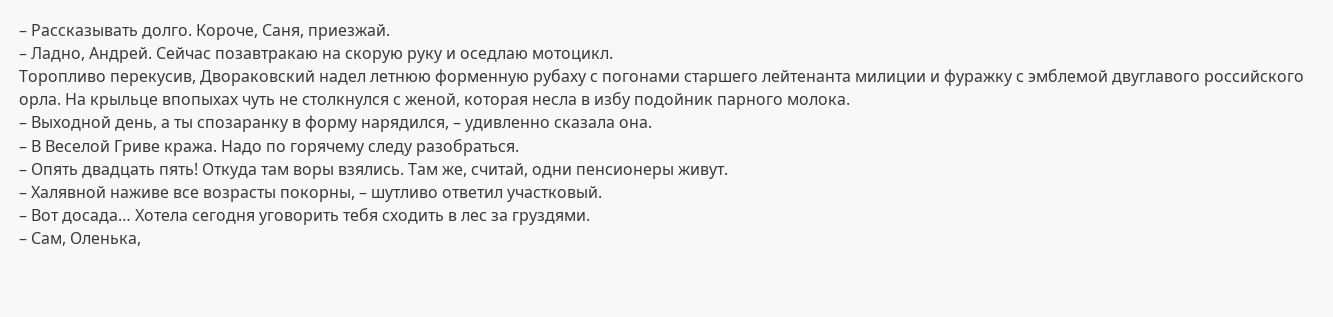– Рассказывать долго. Короче, Саня, приезжай.
– Ладно, Андрей. Сейчас позавтракаю на скорую руку и оседлаю мотоцикл.
Торопливо перекусив, Двораковский надел летнюю форменную рубаху с погонами старшего лейтенанта милиции и фуражку с эмблемой двуглавого российского орла. На крыльце впопыхах чуть не столкнулся с женой, которая несла в избу подойник парного молока.
– Выходной день, а ты спозаранку в форму нарядился, – удивленно сказала она.
– В Веселой Гриве кража. Надо по горячему следу разобраться.
– Опять двадцать пять! Откуда там воры взялись. Там же, считай, одни пенсионеры живут.
– Халявной наживе все возрасты покорны, – шутливо ответил участковый.
– Вот досада… Хотела сегодня уговорить тебя сходить в лес за груздями.
– Сам, Оленька,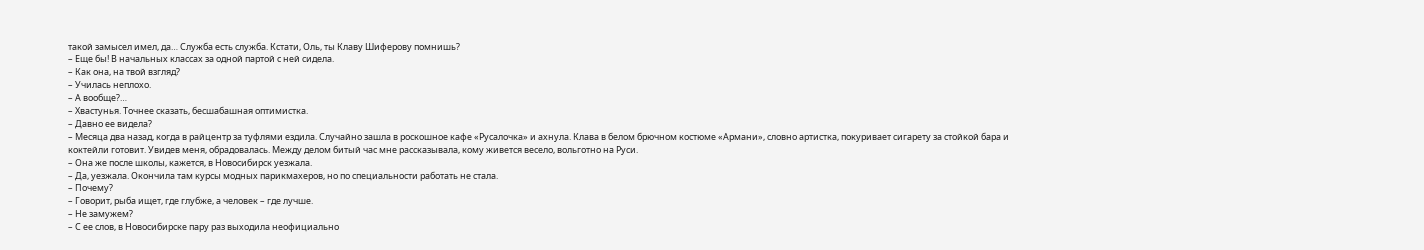такой замысел имел, да… Служба есть служба. Кстати, Оль, ты Клаву Шиферову помнишь?
– Еще бы! В начальных классах за одной партой с ней сидела.
– Как она, на твой взгляд?
– Училась неплохо.
– А вообще?…
– Хвастунья. Точнее сказать, бесшабашная оптимистка.
– Давно ее видела?
– Месяца два назад, когда в райцентр за туфлями ездила. Случайно зашла в роскошное кафе «Русалочка» и ахнула. Клава в белом брючном костюме «Армани», словно артистка, покуривает сигарету за стойкой бара и коктейли готовит. Увидев меня, обрадовалась. Между делом битый час мне рассказывала, кому живется весело, вольготно на Руси.
– Она же после школы, кажется, в Новосибирск уезжала.
– Да, уезжала. Окончила там курсы модных парикмахеров, но по специальности работать не стала.
– Почему?
– Говорит, рыба ищет, где глубже, а человек – где лучше.
– Не замужем?
– С ее слов, в Новосибирске пару раз выходила неофициально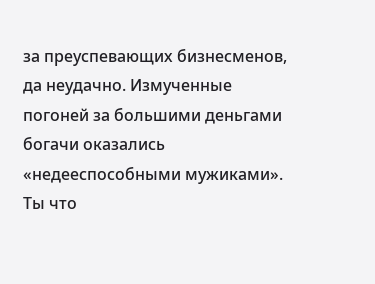за преуспевающих бизнесменов, да неудачно. Измученные погоней за большими деньгами богачи оказались «недееспособными мужиками». Ты что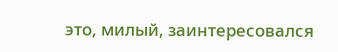это, милый, заинтересовался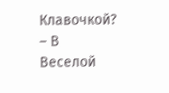Клавочкой?
– В Веселой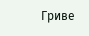Гриве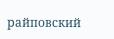райповский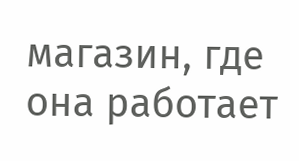магазин, где она работает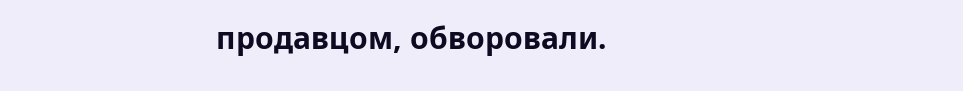продавцом, обворовали.